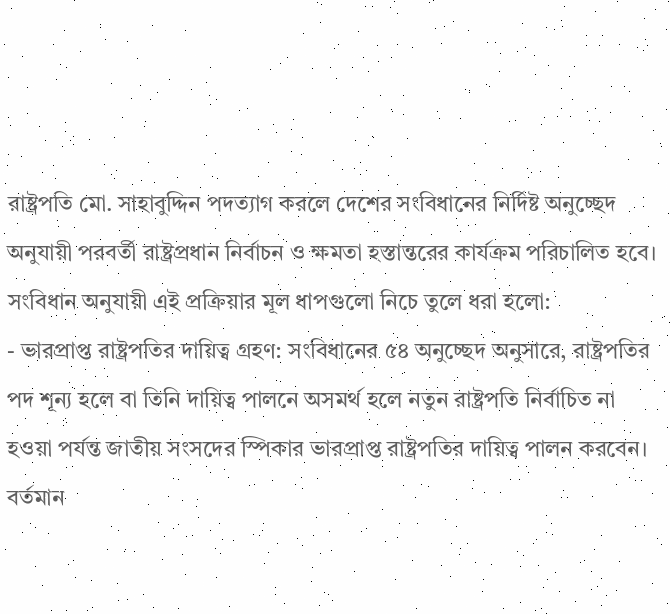রাষ্ট্রপতি মো. সাহাবুদ্দিন পদত্যাগ করলে দেশের সংবিধানের নির্দিষ্ট অনুচ্ছেদ অনুযায়ী পরবর্তী রাষ্ট্রপ্রধান নির্বাচন ও ক্ষমতা হস্তান্তরের কার্যক্রম পরিচালিত হবে। সংবিধান অনুযায়ী এই প্রক্রিয়ার মূল ধাপগুলো নিচে তুলে ধরা হলো:
- ভারপ্রাপ্ত রাষ্ট্রপতির দায়িত্ব গ্রহণ: সংবিধানের ৫৪ অনুচ্ছেদ অনুসারে, রাষ্ট্রপতির পদ শূন্য হলে বা তিনি দায়িত্ব পালনে অসমর্থ হলে নতুন রাষ্ট্রপতি নির্বাচিত না হওয়া পর্যন্ত জাতীয় সংসদের স্পিকার ভারপ্রাপ্ত রাষ্ট্রপতির দায়িত্ব পালন করবেন। বর্তমান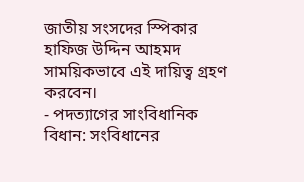জাতীয় সংসদের স্পিকার হাফিজ উদ্দিন আহমদ সাময়িকভাবে এই দায়িত্ব গ্রহণ করবেন।
- পদত্যাগের সাংবিধানিক বিধান: সংবিধানের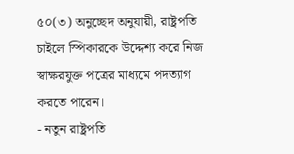৫০(৩) অনুচ্ছেদ অনুযায়ী, রাষ্ট্রপতি চাইলে স্পিকারকে উদ্দেশ্য করে নিজ স্বাক্ষরযুক্ত পত্রের মাধ্যমে পদত্যাগ করতে পারেন।
- নতুন রাষ্ট্রপতি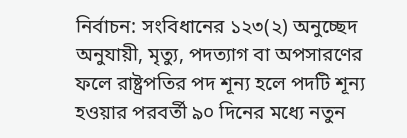নির্বাচন: সংবিধানের ১২৩(২) অনুচ্ছেদ অনুযায়ী, মৃত্যু, পদত্যাগ বা অপসারণের ফলে রাষ্ট্রপতির পদ শূন্য হলে পদটি শূন্য হওয়ার পরবর্তী ৯০ দিনের মধ্যে নতুন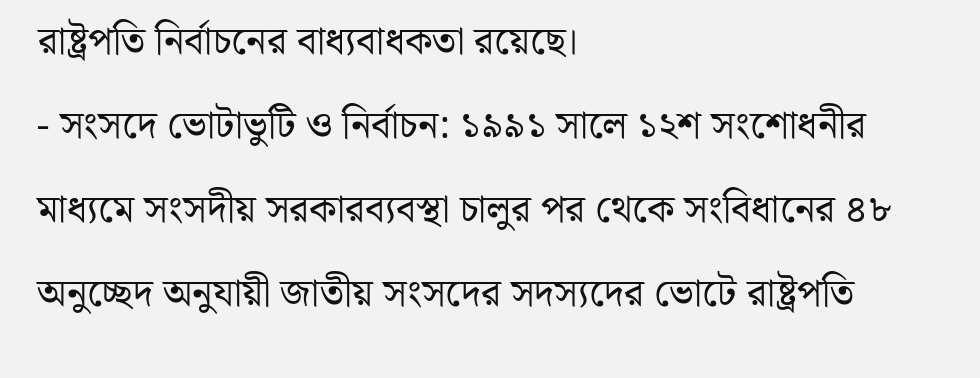রাষ্ট্রপতি নির্বাচনের বাধ্যবাধকতা রয়েছে।
- সংসদে ভোটাভুটি ও নির্বাচন: ১৯৯১ সালে ১২শ সংশোধনীর মাধ্যমে সংসদীয় সরকারব্যবস্থা চালুর পর থেকে সংবিধানের ৪৮ অনুচ্ছেদ অনুযায়ী জাতীয় সংসদের সদস্যদের ভোটে রাষ্ট্রপতি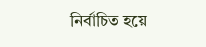নির্বাচিত হয়ে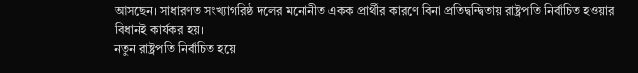আসছেন। সাধারণত সংখ্যাগরিষ্ঠ দলের মনোনীত একক প্রার্থীর কারণে বিনা প্রতিদ্বন্দ্বিতায় রাষ্ট্রপতি নির্বাচিত হওয়ার বিধানই কার্যকর হয়।
নতুন রাষ্ট্রপতি নির্বাচিত হয়ে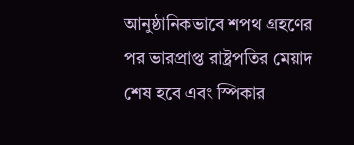আনুষ্ঠানিকভাবে শপথ গ্রহণের পর ভারপ্রাপ্ত রাষ্ট্রপতির মেয়াদ শেষ হবে এবং স্পিকার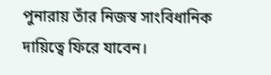পুনারায় তাঁর নিজস্ব সাংবিধানিক দায়িত্বে ফিরে যাবেন।